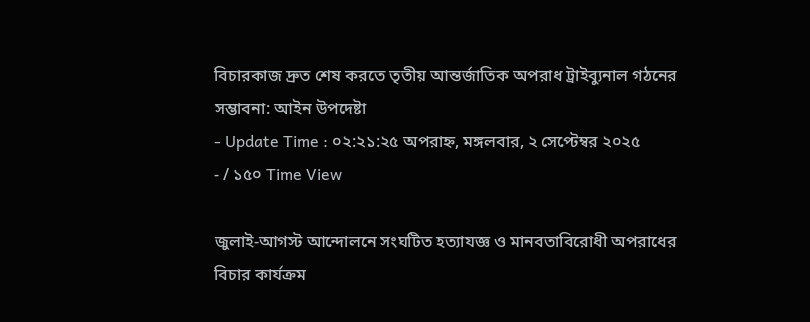বিচারকাজ দ্রুত শেষ করতে তৃতীয় আন্তর্জাতিক অপরাধ ট্রাইব্যুনাল গঠনের সম্ভাবনা: আইন উপদেষ্টা
- Update Time : ০২:২১:২৫ অপরাহ্ন, মঙ্গলবার, ২ সেপ্টেম্বর ২০২৫
- / ১৫০ Time View

জুলাই-আগস্ট আন্দোলনে সংঘটিত হত্যাযজ্ঞ ও মানবতাবিরোধী অপরাধের বিচার কার্যক্রম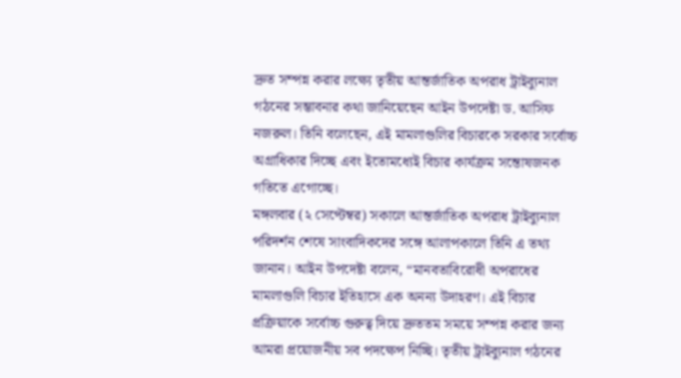দ্রুত সম্পন্ন করার লক্ষ্যে তৃতীয় আন্তর্জাতিক অপরাধ ট্রাইব্যুনাল গঠনের সম্ভাবনার কথা জানিয়েছেন আইন উপদেষ্টা ড. আসিফ নজরুল। তিনি বলেছেন, এই মামলাগুলির বিচারকে সরকার সর্বোচ্চ অগ্রাধিকার দিচ্ছে এবং ইতোমধ্যেই বিচার কার্যক্রম সন্তোষজনক গতিতে এগোচ্ছে।
মঙ্গলবার (২ সেপ্টেম্বর) সকালে আন্তর্জাতিক অপরাধ ট্রাইব্যুনাল পরিদর্শন শেষে সাংবাদিকদের সঙ্গে আলাপকালে তিনি এ তথ্য জানান। আইন উপদেষ্টা বলেন, “মানবতাবিরোধী অপরাধের মামলাগুলি বিচার ইতিহাসে এক অনন্য উদাহরণ। এই বিচার প্রক্রিয়াকে সর্বোচ্চ গুরুত্ব দিয়ে দ্রুততম সময়ে সম্পন্ন করার জন্য আমরা প্রয়োজনীয় সব পদক্ষেপ নিচ্ছি। তৃতীয় ট্রাইব্যুনাল গঠনের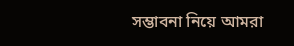সম্ভাবনা নিয়ে আমরা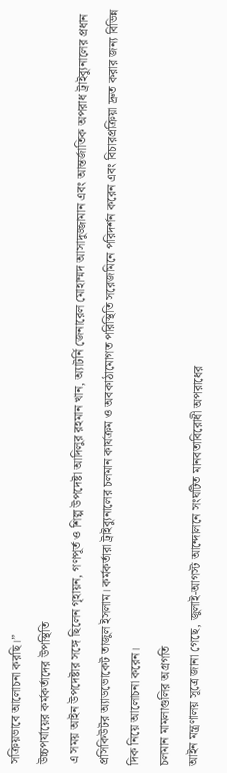সক্রিয়ভাবে আলোচনা করছি।”
উচ্চপর্যায়ের কর্মকর্তাদের উপস্থিতি
এ সময় আইন উপদেষ্টার সঙ্গে ছিলেন গৃহায়ন, গণপূর্ত ও শিল্প উপদেষ্টা আদিলুর রহমান খান, অ্যাটর্নি জেনারেল মোহাম্মদ আসাদুজ্জামান এবং আন্তর্জাতিক অপরাধ ট্রাইব্যুনালের প্রধান প্রসিকিউটর অ্যাডভোকেট তাজুল ইসলাম। কর্মকর্তারা ট্রাইব্যুনালের চলমান কার্যক্রম ও অবকাঠামোগত পরিস্থিতি সরেজমিনে পরিদর্শন করেন এবং বিচারপ্রক্রিয়া দ্রুত করার জন্য বিভিন্ন দিক নিয়ে আলোচনা করেন।
চলমান মামলাগুলির অগ্রগতি
আইন মন্ত্রণালয় সূত্রে জানা গেছে, জুলাই-আগস্ট আন্দোলনে সংঘটিত মানবতাবিরোধী অপরাধের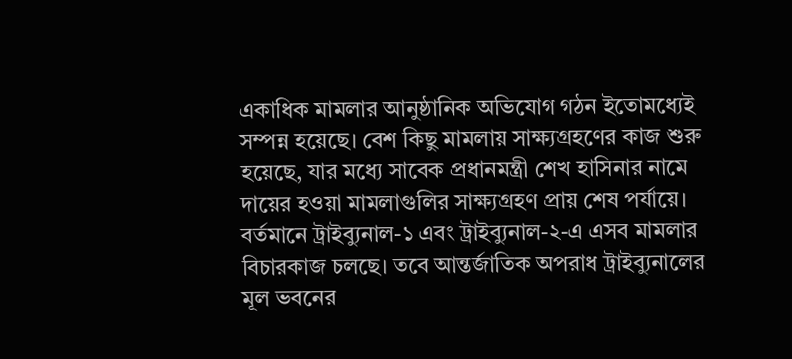একাধিক মামলার আনুষ্ঠানিক অভিযোগ গঠন ইতোমধ্যেই সম্পন্ন হয়েছে। বেশ কিছু মামলায় সাক্ষ্যগ্রহণের কাজ শুরু হয়েছে, যার মধ্যে সাবেক প্রধানমন্ত্রী শেখ হাসিনার নামে দায়ের হওয়া মামলাগুলির সাক্ষ্যগ্রহণ প্রায় শেষ পর্যায়ে।
বর্তমানে ট্রাইব্যুনাল-১ এবং ট্রাইব্যুনাল-২-এ এসব মামলার বিচারকাজ চলছে। তবে আন্তর্জাতিক অপরাধ ট্রাইব্যুনালের মূল ভবনের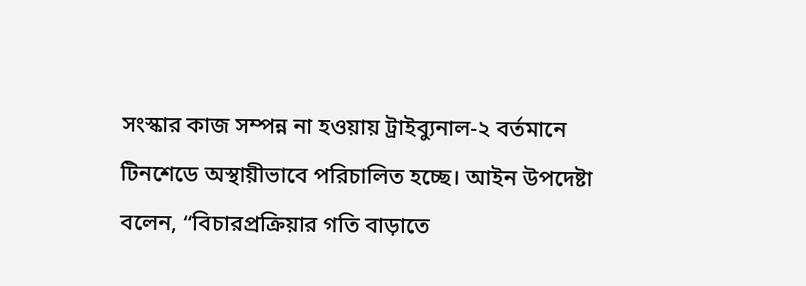সংস্কার কাজ সম্পন্ন না হওয়ায় ট্রাইব্যুনাল-২ বর্তমানে টিনশেডে অস্থায়ীভাবে পরিচালিত হচ্ছে। আইন উপদেষ্টা বলেন, “বিচারপ্রক্রিয়ার গতি বাড়াতে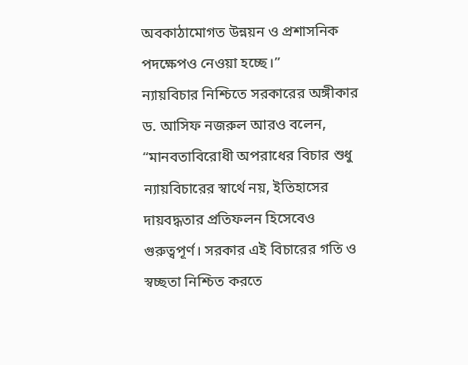অবকাঠামোগত উন্নয়ন ও প্রশাসনিক পদক্ষেপও নেওয়া হচ্ছে।”
ন্যায়বিচার নিশ্চিতে সরকারের অঙ্গীকার
ড. আসিফ নজরুল আরও বলেন, “মানবতাবিরোধী অপরাধের বিচার শুধু ন্যায়বিচারের স্বার্থে নয়, ইতিহাসের দায়বদ্ধতার প্রতিফলন হিসেবেও গুরুত্বপূর্ণ। সরকার এই বিচারের গতি ও স্বচ্ছতা নিশ্চিত করতে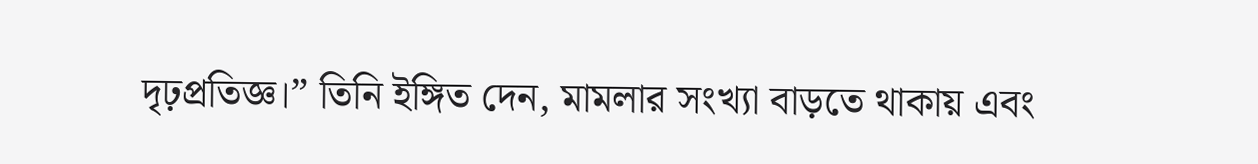দৃঢ়প্রতিজ্ঞ।” তিনি ইঙ্গিত দেন, মামলার সংখ্যা বাড়তে থাকায় এবং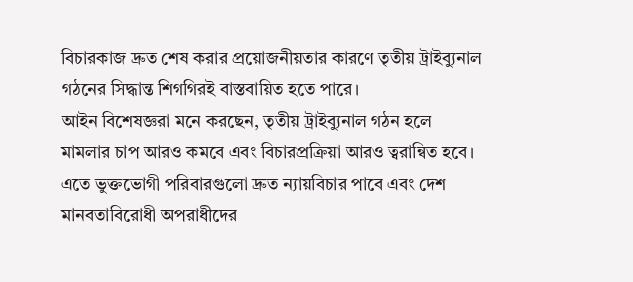বিচারকাজ দ্রুত শেষ করার প্রয়োজনীয়তার কারণে তৃতীয় ট্রাইব্যুনাল গঠনের সিদ্ধান্ত শিগগিরই বাস্তবায়িত হতে পারে।
আইন বিশেষজ্ঞরা মনে করছেন, তৃতীয় ট্রাইব্যুনাল গঠন হলে মামলার চাপ আরও কমবে এবং বিচারপ্রক্রিয়া আরও ত্বরান্বিত হবে। এতে ভুক্তভোগী পরিবারগুলো দ্রুত ন্যায়বিচার পাবে এবং দেশ মানবতাবিরোধী অপরাধীদের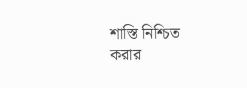শাস্তি নিশ্চিত করার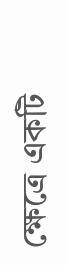ক্ষেত্রে একটি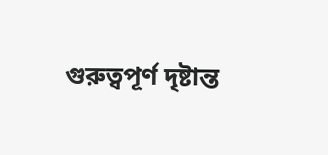গুরুত্বপূর্ণ দৃষ্টান্ত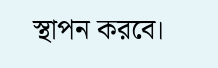স্থাপন করবে।